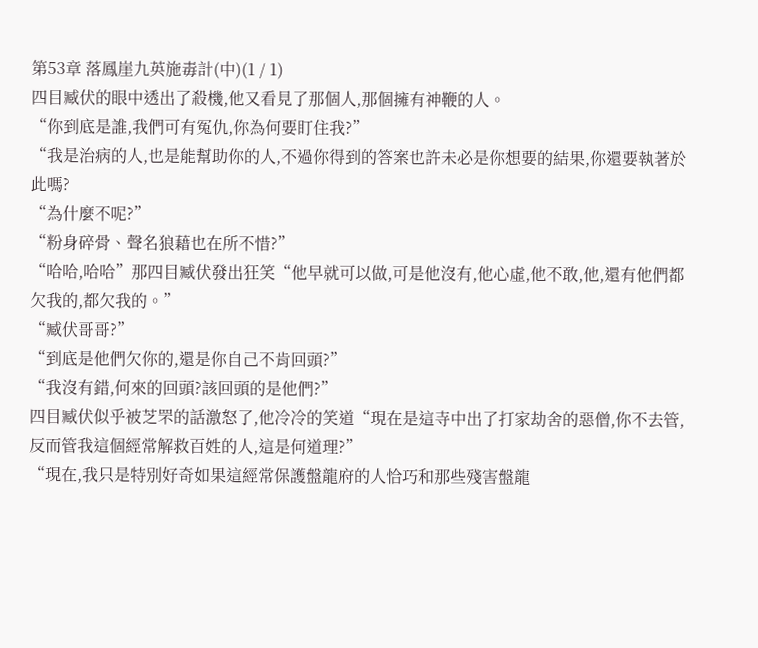第53章 落鳳崖九英施毒計(中)(1 / 1)
四目臧伏的眼中透出了殺機,他又看見了那個人,那個擁有神鞭的人。
“你到底是誰,我們可有冤仇,你為何要盯住我?”
“我是治病的人,也是能幫助你的人,不過你得到的答案也許未必是你想要的結果,你還要執著於此嗎?
“為什麼不呢?”
“粉身碎骨、聲名狼藉也在所不惜?”
“哈哈,哈哈”那四目臧伏發出狂笑“他早就可以做,可是他沒有,他心虛,他不敢,他,還有他們都欠我的,都欠我的。”
“臧伏哥哥?”
“到底是他們欠你的,還是你自己不肯回頭?”
“我沒有錯,何來的回頭?該回頭的是他們?”
四目臧伏似乎被芝罘的話激怒了,他冷冷的笑道“現在是這寺中出了打家劫舍的惡僧,你不去管,反而管我這個經常解救百姓的人,這是何道理?”
“現在,我只是特別好奇如果這經常保護盤龍府的人恰巧和那些殘害盤龍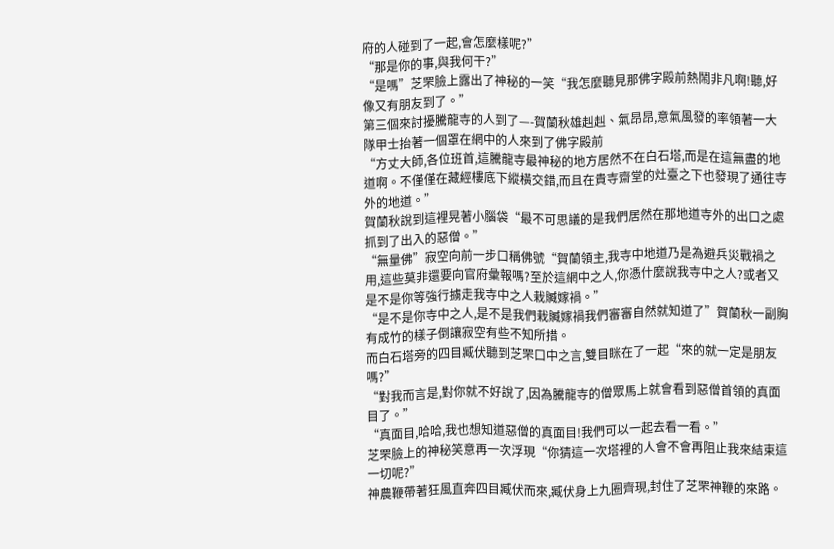府的人碰到了一起,會怎麼樣呢?”
“那是你的事,與我何干?”
“是嗎”芝罘臉上露出了神秘的一笑“我怎麼聽見那佛字殿前熱鬧非凡啊!聽,好像又有朋友到了。”
第三個來討擾騰龍寺的人到了—-賀蘭秋雄赳赳、氣昂昂,意氣風發的率領著一大隊甲士抬著一個罩在網中的人來到了佛字殿前
“方丈大師,各位班首,這騰龍寺最神秘的地方居然不在白石塔,而是在這無盡的地道啊。不僅僅在藏經樓底下縱橫交錯,而且在貴寺齋堂的灶臺之下也發現了通往寺外的地道。”
賀蘭秋說到這裡晃著小腦袋“最不可思議的是我們居然在那地道寺外的出口之處抓到了出入的惡僧。”
“無量佛”寂空向前一步口稱佛號“賀蘭領主,我寺中地道乃是為避兵災戰禍之用,這些莫非還要向官府彙報嗎?至於這網中之人,你憑什麼說我寺中之人?或者又是不是你等強行擄走我寺中之人栽贓嫁禍。”
“是不是你寺中之人,是不是我們栽贓嫁禍我們審審自然就知道了”賀蘭秋一副胸有成竹的樣子倒讓寂空有些不知所措。
而白石塔旁的四目臧伏聽到芝罘口中之言,雙目眯在了一起“來的就一定是朋友嗎?”
“對我而言是,對你就不好說了,因為騰龍寺的僧眾馬上就會看到惡僧首領的真面目了。”
“真面目,哈哈,我也想知道惡僧的真面目!我們可以一起去看一看。”
芝罘臉上的神秘笑意再一次浮現“你猜這一次塔裡的人會不會再阻止我來結束這一切呢?”
神農鞭帶著狂風直奔四目臧伏而來,臧伏身上九圈齊現,封住了芝罘神鞭的來路。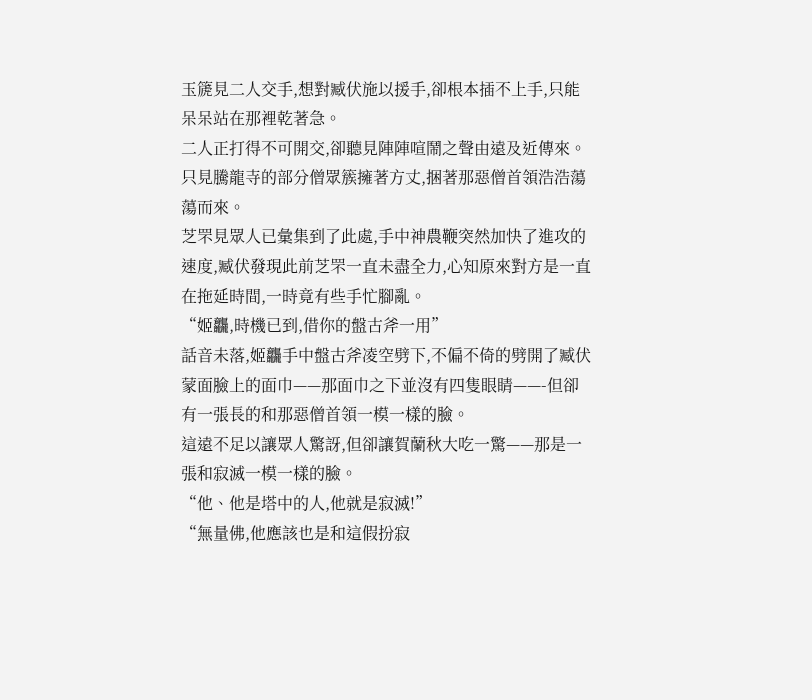玉篪見二人交手,想對臧伏施以援手,卻根本插不上手,只能呆呆站在那裡乾著急。
二人正打得不可開交,卻聽見陣陣喧鬧之聲由遠及近傳來。
只見騰龍寺的部分僧眾簇擁著方丈,捆著那惡僧首領浩浩蕩蕩而來。
芝罘見眾人已彙集到了此處,手中神農鞭突然加快了進攻的速度,臧伏發現此前芝罘一直未盡全力,心知原來對方是一直在拖延時間,一時竟有些手忙腳亂。
“姬龘,時機已到,借你的盤古斧一用”
話音未落,姬龘手中盤古斧凌空劈下,不偏不倚的劈開了臧伏蒙面臉上的面巾——那面巾之下並沒有四隻眼睛——-但卻有一張長的和那惡僧首領一模一樣的臉。
這遠不足以讓眾人驚訝,但卻讓賀蘭秋大吃一驚——那是一張和寂滅一模一樣的臉。
“他、他是塔中的人,他就是寂滅!”
“無量佛,他應該也是和這假扮寂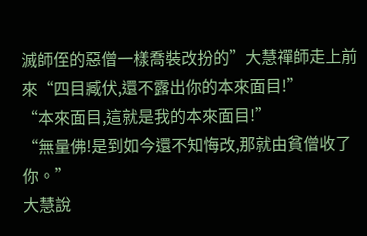滅師侄的惡僧一樣喬裝改扮的”大慧禪師走上前來“四目臧伏,還不露出你的本來面目!”
“本來面目,這就是我的本來面目!”
“無量佛!是到如今還不知悔改,那就由貧僧收了你。”
大慧說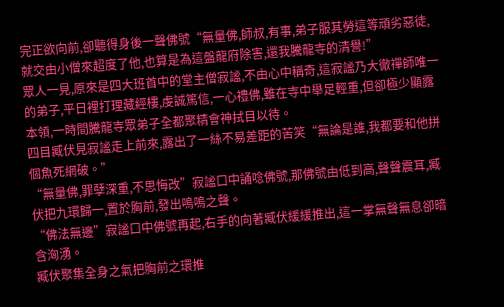完正欲向前,卻聽得身後一聲佛號“無量佛,師叔,有事,弟子服其勞這等頑劣惡徒,就交由小僧來超度了他,也算是為這盤龍府除害,還我騰龍寺的清譽!”
眾人一見,原來是四大班首中的堂主僧寂謐,不由心中稱奇,這寂謐乃大徹禪師唯一的弟子,平日裡打理藏經樓,虔誠篤信,一心禮佛,雖在寺中舉足輕重,但卻極少顯露本領,一時間騰龍寺眾弟子全都聚精會神拭目以待。
四目臧伏見寂謐走上前來,露出了一絲不易差距的苦笑“無論是誰,我都要和他拼個魚死網破。”
“無量佛,罪孽深重,不思悔改”寂謐口中誦唸佛號,那佛號由低到高,聲聲震耳,臧伏把九環歸一,置於胸前,發出嗚嗚之聲。
“佛法無邊”寂謐口中佛號再起,右手的向著臧伏緩緩推出,這一掌無聲無息卻暗含洶湧。
臧伏聚集全身之氣把胸前之環推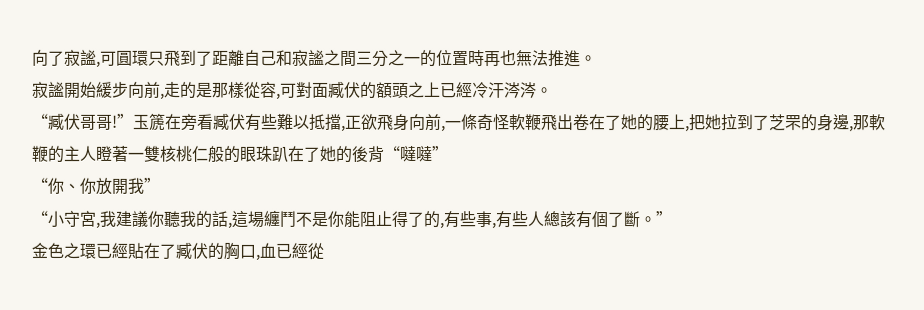向了寂謐,可圓環只飛到了距離自己和寂謐之間三分之一的位置時再也無法推進。
寂謐開始緩步向前,走的是那樣從容,可對面臧伏的額頭之上已經冷汗涔涔。
“臧伏哥哥!”玉篪在旁看臧伏有些難以抵擋,正欲飛身向前,一條奇怪軟鞭飛出卷在了她的腰上,把她拉到了芝罘的身邊,那軟鞭的主人瞪著一雙核桃仁般的眼珠趴在了她的後背“噠噠”
“你、你放開我”
“小守宮,我建議你聽我的話,這場纏鬥不是你能阻止得了的,有些事,有些人總該有個了斷。”
金色之環已經貼在了臧伏的胸口,血已經從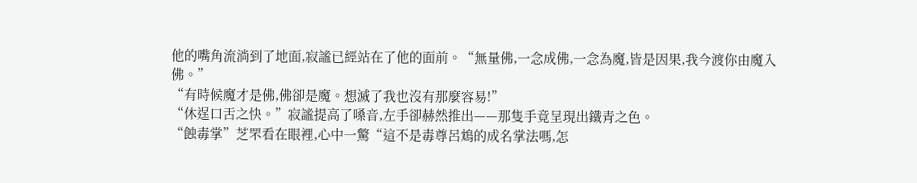他的嘴角流淌到了地面,寂謐已經站在了他的面前。“無量佛,一念成佛,一念為魔,皆是因果,我今渡你由魔入佛。”
“有時候魔才是佛,佛卻是魔。想滅了我也沒有那麼容易!”
“休逞口舌之快。”寂謐提高了嗓音,左手卻赫然推出——那隻手竟呈現出鐵青之色。
“蝕毒掌”芝罘看在眼裡,心中一驚“這不是毒尊呂鴆的成名掌法嗎,怎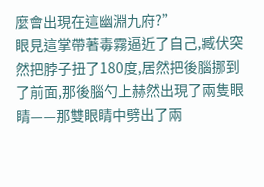麼會出現在這幽淵九府?”
眼見這掌帶著毒霧逼近了自己,臧伏突然把脖子扭了180度,居然把後腦挪到了前面,那後腦勺上赫然出現了兩隻眼睛——那雙眼睛中劈出了兩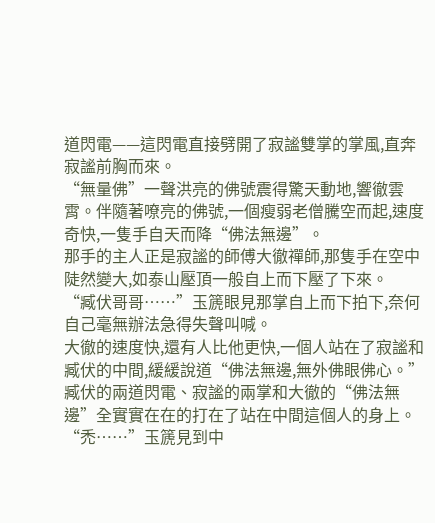道閃電——這閃電直接劈開了寂謐雙掌的掌風,直奔寂謐前胸而來。
“無量佛”一聲洪亮的佛號震得驚天動地,響徹雲霄。伴隨著嘹亮的佛號,一個瘦弱老僧騰空而起,速度奇快,一隻手自天而降“佛法無邊”。
那手的主人正是寂謐的師傅大徹禪師,那隻手在空中陡然變大,如泰山壓頂一般自上而下壓了下來。
“臧伏哥哥……”玉篪眼見那掌自上而下拍下,奈何自己毫無辦法急得失聲叫喊。
大徹的速度快,還有人比他更快,一個人站在了寂謐和臧伏的中間,緩緩說道“佛法無邊,無外佛眼佛心。”
臧伏的兩道閃電、寂謐的兩掌和大徹的“佛法無邊”全實實在在的打在了站在中間這個人的身上。
“禿……”玉篪見到中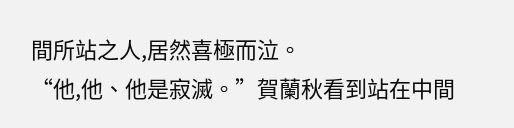間所站之人,居然喜極而泣。
“他,他、他是寂滅。”賀蘭秋看到站在中間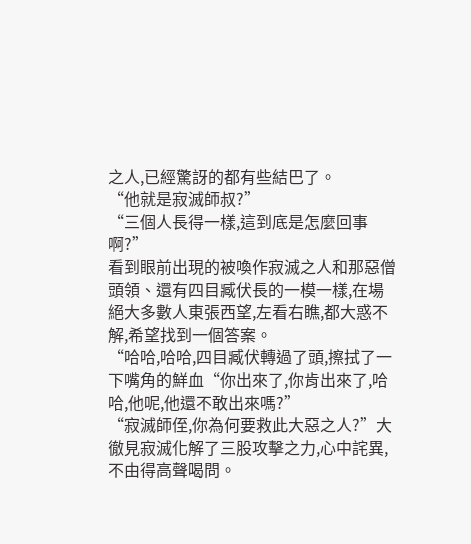之人,已經驚訝的都有些結巴了。
“他就是寂滅師叔?”
“三個人長得一樣,這到底是怎麼回事啊?”
看到眼前出現的被喚作寂滅之人和那惡僧頭領、還有四目臧伏長的一模一樣,在場絕大多數人東張西望,左看右瞧,都大惑不解,希望找到一個答案。
“哈哈,哈哈,四目臧伏轉過了頭,擦拭了一下嘴角的鮮血“你出來了,你肯出來了,哈哈,他呢,他還不敢出來嗎?”
“寂滅師侄,你為何要救此大惡之人?”大徹見寂滅化解了三股攻擊之力,心中詫異,不由得高聲喝問。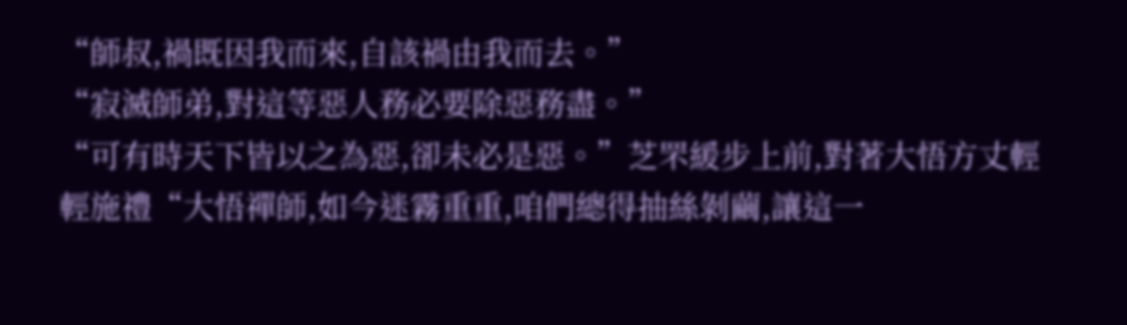“師叔,禍既因我而來,自該禍由我而去。”
“寂滅師弟,對這等惡人務必要除惡務盡。”
“可有時天下皆以之為惡,卻未必是惡。”芝罘緩步上前,對著大悟方丈輕輕施禮“大悟禪師,如今迷霧重重,咱們總得抽絲剝繭,讓這一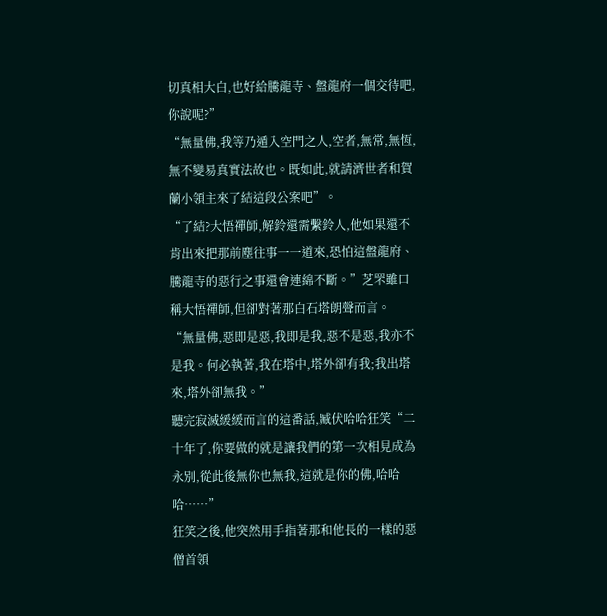切真相大白,也好給騰龍寺、盤龍府一個交待吧,你說呢?”
“無量佛,我等乃遁入空門之人,空者,無常,無恆,無不變易真實法故也。既如此,就請濟世者和賀蘭小領主來了結這段公案吧”。
“了結?大悟禪師,解鈴還需繫鈴人,他如果還不肯出來把那前塵往事一一道來,恐怕這盤龍府、騰龍寺的惡行之事還會連綿不斷。”芝罘雖口稱大悟禪師,但卻對著那白石塔朗聲而言。
“無量佛,惡即是惡,我即是我,惡不是惡,我亦不是我。何必執著,我在塔中,塔外卻有我;我出塔來,塔外卻無我。”
聽完寂滅緩緩而言的這番話,臧伏哈哈狂笑“二十年了,你要做的就是讓我們的第一次相見成為永別,從此後無你也無我,這就是你的佛,哈哈哈……”
狂笑之後,他突然用手指著那和他長的一樣的惡僧首領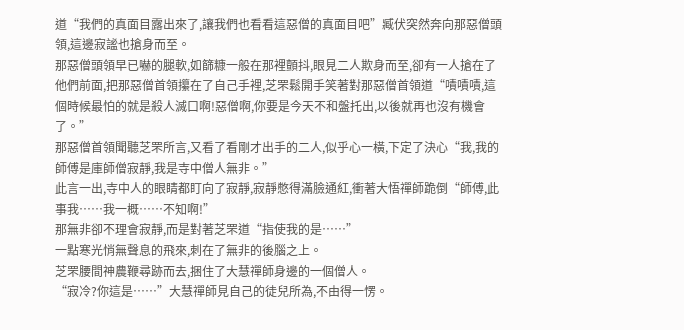道“我們的真面目露出來了,讓我們也看看這惡僧的真面目吧”臧伏突然奔向那惡僧頭領,這邊寂謐也搶身而至。
那惡僧頭領早已嚇的腿軟,如篩糠一般在那裡顫抖,眼見二人欺身而至,卻有一人搶在了他們前面,把那惡僧首領攥在了自己手裡,芝罘鬆開手笑著對那惡僧首領道“嘖嘖嘖,這個時候最怕的就是殺人滅口啊!惡僧啊,你要是今天不和盤托出,以後就再也沒有機會了。”
那惡僧首領聞聽芝罘所言,又看了看剛才出手的二人,似乎心一橫,下定了決心“我,我的師傅是庫師僧寂靜,我是寺中僧人無非。”
此言一出,寺中人的眼睛都盯向了寂靜,寂靜憋得滿臉通紅,衝著大悟禪師跪倒“師傅,此事我……我一概……不知啊!”
那無非卻不理會寂靜,而是對著芝罘道“指使我的是……”
一點寒光悄無聲息的飛來,刺在了無非的後腦之上。
芝罘腰間神農鞭尋跡而去,捆住了大慧禪師身邊的一個僧人。
“寂冷?你這是……”大慧禪師見自己的徒兒所為,不由得一愣。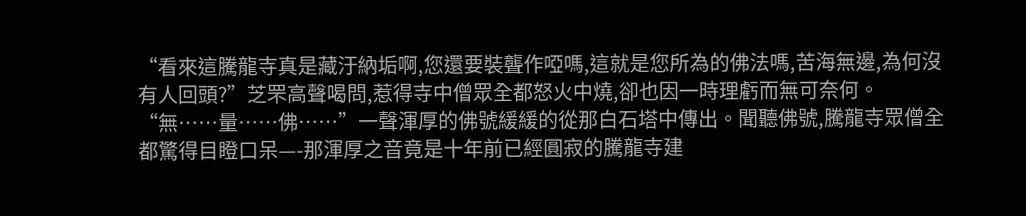“看來這騰龍寺真是藏汙納垢啊,您還要裝聾作啞嗎,這就是您所為的佛法嗎,苦海無邊,為何沒有人回頭?”芝罘高聲喝問,惹得寺中僧眾全都怒火中燒,卻也因一時理虧而無可奈何。
“無……量……佛……”一聲渾厚的佛號緩緩的從那白石塔中傳出。聞聽佛號,騰龍寺眾僧全都驚得目瞪口呆—-那渾厚之音竟是十年前已經圓寂的騰龍寺建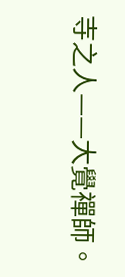寺之人——大覺禪師。